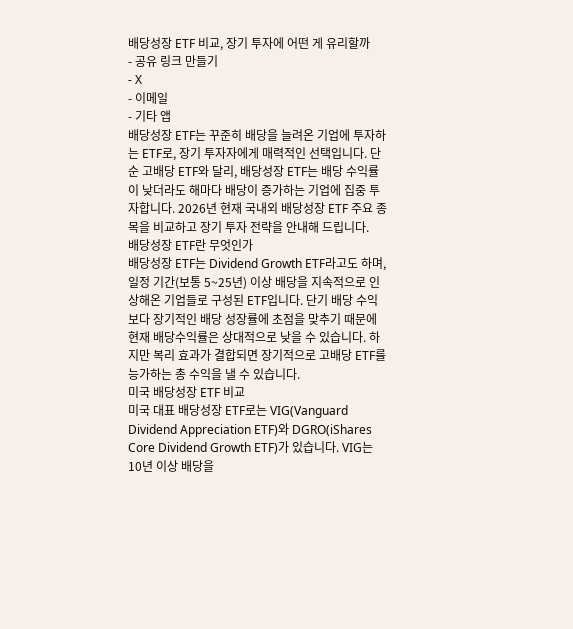배당성장 ETF 비교, 장기 투자에 어떤 게 유리할까
- 공유 링크 만들기
- X
- 이메일
- 기타 앱
배당성장 ETF는 꾸준히 배당을 늘려온 기업에 투자하는 ETF로, 장기 투자자에게 매력적인 선택입니다. 단순 고배당 ETF와 달리, 배당성장 ETF는 배당 수익률이 낮더라도 해마다 배당이 증가하는 기업에 집중 투자합니다. 2026년 현재 국내외 배당성장 ETF 주요 종목을 비교하고 장기 투자 전략을 안내해 드립니다.
배당성장 ETF란 무엇인가
배당성장 ETF는 Dividend Growth ETF라고도 하며, 일정 기간(보통 5~25년) 이상 배당을 지속적으로 인상해온 기업들로 구성된 ETF입니다. 단기 배당 수익보다 장기적인 배당 성장률에 초점을 맞추기 때문에 현재 배당수익률은 상대적으로 낮을 수 있습니다. 하지만 복리 효과가 결합되면 장기적으로 고배당 ETF를 능가하는 총 수익을 낼 수 있습니다.
미국 배당성장 ETF 비교
미국 대표 배당성장 ETF로는 VIG(Vanguard Dividend Appreciation ETF)와 DGRO(iShares Core Dividend Growth ETF)가 있습니다. VIG는 10년 이상 배당을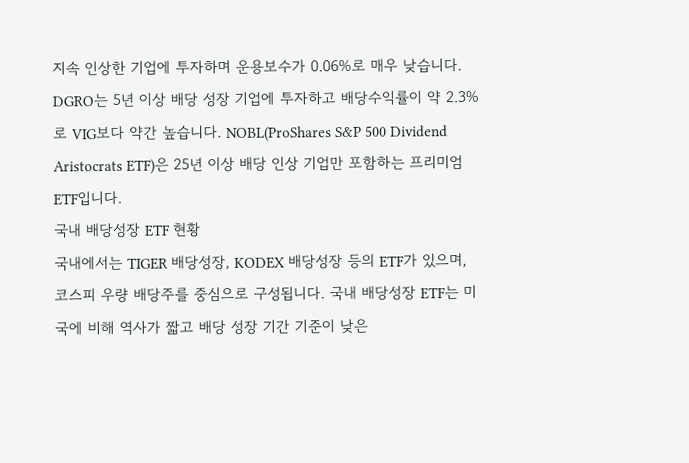지속 인상한 기업에 투자하며 운용보수가 0.06%로 매우 낮습니다. DGRO는 5년 이상 배당 성장 기업에 투자하고 배당수익률이 약 2.3%로 VIG보다 약간 높습니다. NOBL(ProShares S&P 500 Dividend Aristocrats ETF)은 25년 이상 배당 인상 기업만 포함하는 프리미엄 ETF입니다.
국내 배당성장 ETF 현황
국내에서는 TIGER 배당성장, KODEX 배당성장 등의 ETF가 있으며, 코스피 우량 배당주를 중심으로 구성됩니다. 국내 배당성장 ETF는 미국에 비해 역사가 짧고 배당 성장 기간 기준이 낮은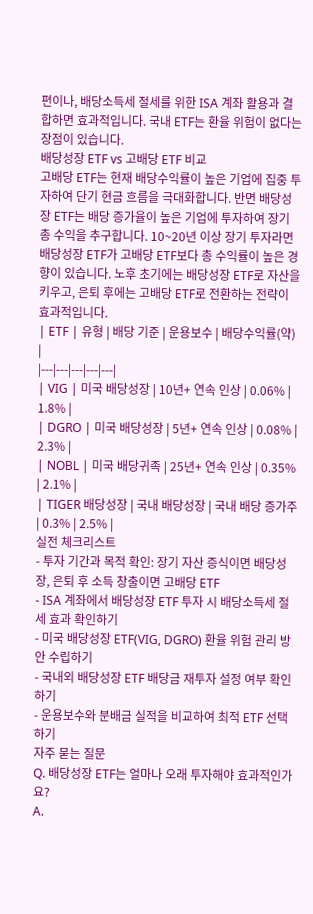편이나, 배당소득세 절세를 위한 ISA 계좌 활용과 결합하면 효과적입니다. 국내 ETF는 환율 위험이 없다는 장점이 있습니다.
배당성장 ETF vs 고배당 ETF 비교
고배당 ETF는 현재 배당수익률이 높은 기업에 집중 투자하여 단기 현금 흐름을 극대화합니다. 반면 배당성장 ETF는 배당 증가율이 높은 기업에 투자하여 장기 총 수익을 추구합니다. 10~20년 이상 장기 투자라면 배당성장 ETF가 고배당 ETF보다 총 수익률이 높은 경향이 있습니다. 노후 초기에는 배당성장 ETF로 자산을 키우고, 은퇴 후에는 고배당 ETF로 전환하는 전략이 효과적입니다.
| ETF | 유형 | 배당 기준 | 운용보수 | 배당수익률(약) |
|---|---|---|---|---|
| VIG | 미국 배당성장 | 10년+ 연속 인상 | 0.06% | 1.8% |
| DGRO | 미국 배당성장 | 5년+ 연속 인상 | 0.08% | 2.3% |
| NOBL | 미국 배당귀족 | 25년+ 연속 인상 | 0.35% | 2.1% |
| TIGER 배당성장 | 국내 배당성장 | 국내 배당 증가주 | 0.3% | 2.5% |
실전 체크리스트
- 투자 기간과 목적 확인: 장기 자산 증식이면 배당성장, 은퇴 후 소득 창출이면 고배당 ETF
- ISA 계좌에서 배당성장 ETF 투자 시 배당소득세 절세 효과 확인하기
- 미국 배당성장 ETF(VIG, DGRO) 환율 위험 관리 방안 수립하기
- 국내외 배당성장 ETF 배당금 재투자 설정 여부 확인하기
- 운용보수와 분배금 실적을 비교하여 최적 ETF 선택하기
자주 묻는 질문
Q. 배당성장 ETF는 얼마나 오래 투자해야 효과적인가요?
A.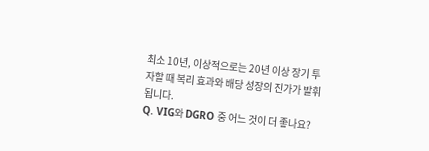최소 10년, 이상적으로는 20년 이상 장기 투자할 때 복리 효과와 배당 성장의 진가가 발휘됩니다.
Q. VIG와 DGRO 중 어느 것이 더 좋나요?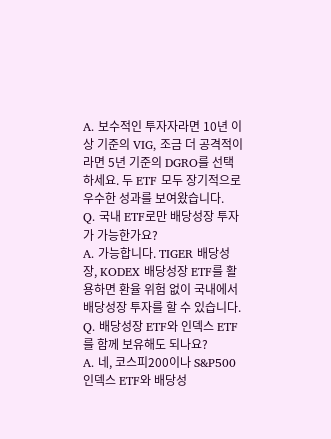A. 보수적인 투자자라면 10년 이상 기준의 VIG, 조금 더 공격적이라면 5년 기준의 DGRO를 선택하세요. 두 ETF 모두 장기적으로 우수한 성과를 보여왔습니다.
Q. 국내 ETF로만 배당성장 투자가 가능한가요?
A. 가능합니다. TIGER 배당성장, KODEX 배당성장 ETF를 활용하면 환율 위험 없이 국내에서 배당성장 투자를 할 수 있습니다.
Q. 배당성장 ETF와 인덱스 ETF를 함께 보유해도 되나요?
A. 네, 코스피200이나 S&P500 인덱스 ETF와 배당성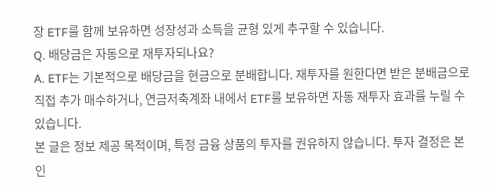장 ETF를 함께 보유하면 성장성과 소득을 균형 있게 추구할 수 있습니다.
Q. 배당금은 자동으로 재투자되나요?
A. ETF는 기본적으로 배당금을 현금으로 분배합니다. 재투자를 원한다면 받은 분배금으로 직접 추가 매수하거나, 연금저축계좌 내에서 ETF를 보유하면 자동 재투자 효과를 누릴 수 있습니다.
본 글은 정보 제공 목적이며, 특정 금융 상품의 투자를 권유하지 않습니다. 투자 결정은 본인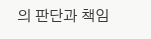의 판단과 책임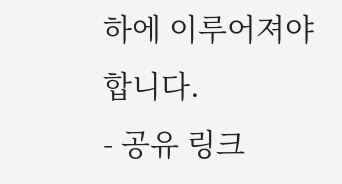하에 이루어져야 합니다.
- 공유 링크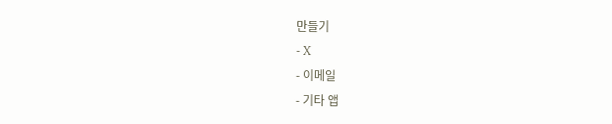만들기
- X
- 이메일
- 기타 앱